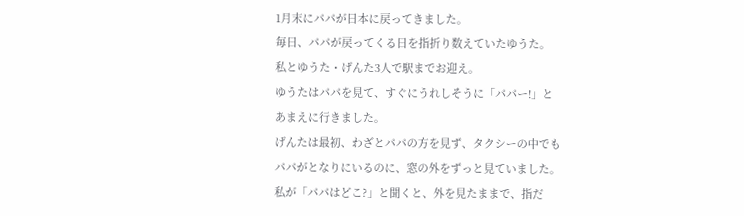1月末にパパが日本に戻ってきました。
毎日、パパが戻ってくる日を指折り数えていたゆうた。
私とゆうた・げんた3人で駅までお迎え。
ゆうたはパパを見て、すぐにうれしそうに「パパー!」と
あまえに行きました。
げんたは最初、わざとパパの方を見ず、タクシーの中でも
パパがとなりにいるのに、窓の外をずっと見ていました。
私が「パパはどこ?」と聞くと、外を見たままで、指だ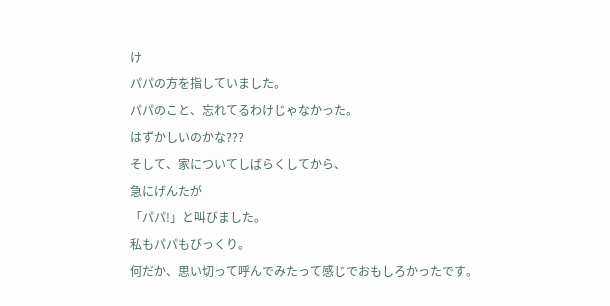け
パパの方を指していました。
パパのこと、忘れてるわけじゃなかった。
はずかしいのかな???
そして、家についてしばらくしてから、
急にげんたが
「パパ!」と叫びました。
私もパパもびっくり。
何だか、思い切って呼んでみたって感じでおもしろかったです。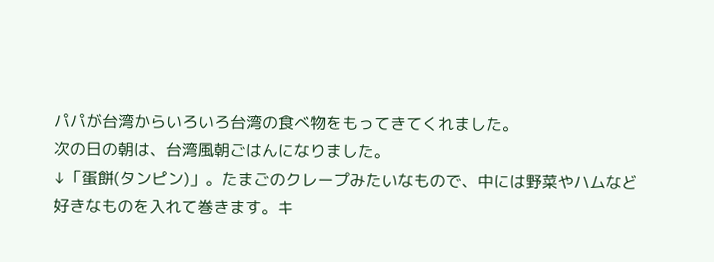パパが台湾からいろいろ台湾の食べ物をもってきてくれました。
次の日の朝は、台湾風朝ごはんになりました。
↓「蛋餅(タンピン)」。たまごのクレープみたいなもので、中には野菜やハムなど
好きなものを入れて巻きます。キ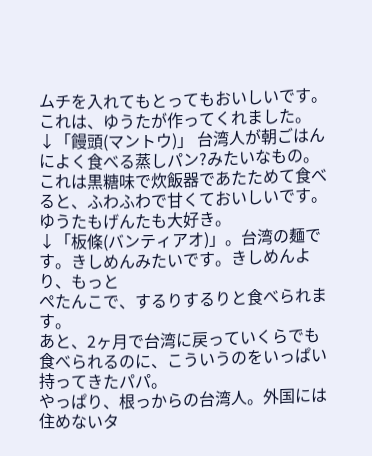ムチを入れてもとってもおいしいです。
これは、ゆうたが作ってくれました。
↓「饅頭(マントウ)」 台湾人が朝ごはんによく食べる蒸しパン?みたいなもの。
これは黒糖味で炊飯器であたためて食べると、ふわふわで甘くておいしいです。
ゆうたもげんたも大好き。
↓「板條(バンティアオ)」。台湾の麺です。きしめんみたいです。きしめんより、もっと
ぺたんこで、するりするりと食べられます。
あと、2ヶ月で台湾に戻っていくらでも食べられるのに、こういうのをいっぱい持ってきたパパ。
やっぱり、根っからの台湾人。外国には住めないタ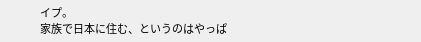イプ。
家族で日本に住む、というのはやっぱ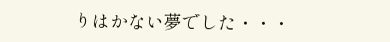りはかない夢でした・・・